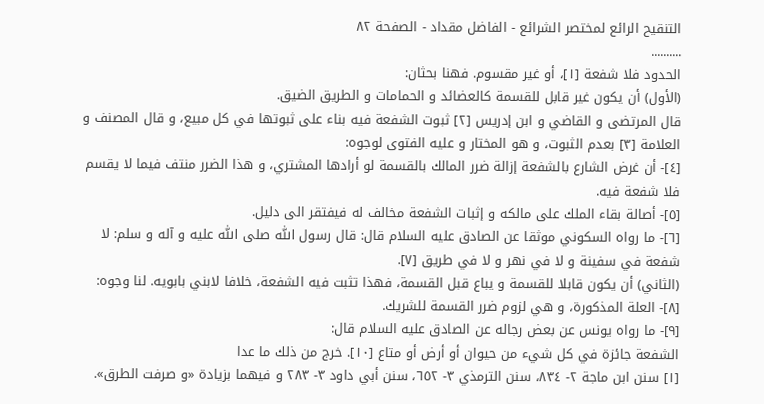التنقيح الرائع لمختصر الشرائع - الفاضل مقداد - الصفحة ٨٢
..........
الحدود فلا شفعة [١]، أو غير مقسوم. فهنا بحثان:
(الأول) أن يكون غير قابل للقسمة كالعضائد و الحمامات و الطريق الضيق.
قال المرتضى و القاضي و ابن إدريس [٢] ثبوت الشفعة فيه بناء على ثبوتها في كل مبيع، و قال المصنف و العلامة [٣] بعدم الثبوت، و هو المختار و عليه الفتوى لوجوه:
[٤]- أن غرض الشارع بالشفعة إزالة ضرر المالك بالقسمة لو أرادها المشتري، و هذا الضرر منتف فيما لا يقسم فلا شفعة فيه.
[٥]- أصالة بقاء الملك على مالكه و إثبات الشفعة مخالف له فيفتقر الى دليل.
[٦]- ما رواه السكوني موثقا عن الصادق عليه السلام قال: قال رسول اللّٰه صلى اللّٰه عليه و آله و سلم: لا شفعة في سفينة و لا في نهر و لا في طريق [٧].
(الثاني) أن يكون قابلا للقسمة و يباع قبل القسمة، فهذا تثبت فيه الشفعة، خلافا لابني بابويه. لنا وجوه:
[٨]- العلة المذكورة، و هي لزوم ضرر القسمة للشريك.
[٩]- ما رواه يونس عن بعض رجاله عن الصادق عليه السلام قال:
الشفعة جائزة في كل شيء من حيوان أو أرض أو متاع [١٠]. خرج من ذلك ما عدا
[١] سنن ابن ماجة ٢- ٨٣٤، سنن الترمذي ٣- ٦٥٢، سنن أبي داود ٣- ٢٨٣ و فيهما بزيادة «و صرفت الطرق».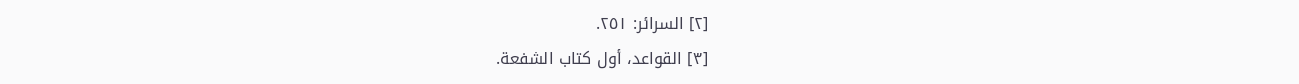[٢] السرائر: ٢٥١.
[٣] القواعد، أول كتاب الشفعة.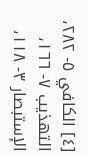[٤] الكافي ٥- ٢٨٢، التهذيب ٧- ١٦٦، الإستبصار ٣- ١١٨،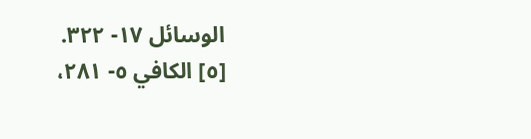الوسائل ١٧- ٣٢٢.
[٥] الكافي ٥- ٢٨١،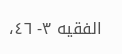الفقيه ٣- ٤٦،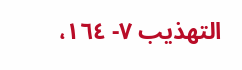التهذيب ٧- ١٦٤،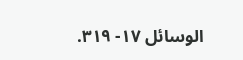الوسائل ١٧- ٣١٩.